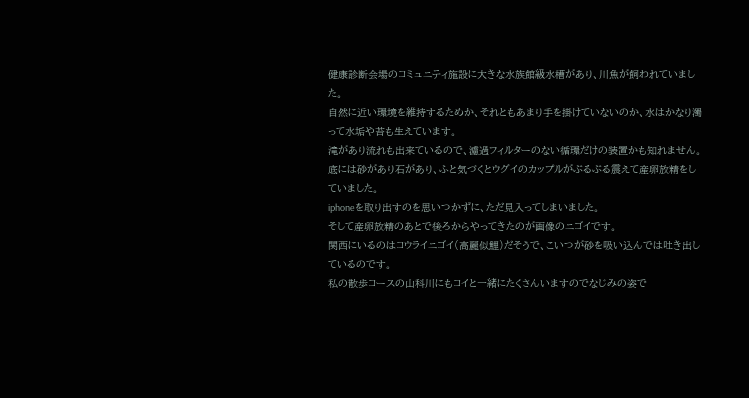健康診断会場のコミュニティ施設に大きな水族館級水槽があり、川魚が飼われていました。
自然に近い環境を維持するためか、それともあまり手を掛けていないのか、水はかなり濁って水垢や苔も生えています。
滝があり流れも出来ているので、濾過フィルターのない循環だけの装置かも知れません。
底には砂があり石があり、ふと気づくとウグイのカップルがぷるぷる震えて産卵放精をしていました。
iphoneを取り出すのを思いつかずに、ただ見入ってしまいました。
そして産卵放精のあとで後ろからやってきたのが画像のニゴイです。
関西にいるのはコウライニゴイ(高麗似鯉)だそうで、こいつが砂を吸い込んでは吐き出しているのです。
私の散歩コースの山科川にもコイと一緒にたくさんいますのでなじみの姿で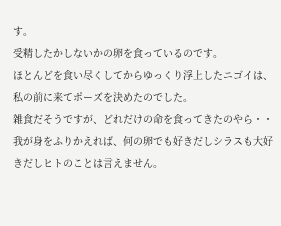す。
受精したかしないかの卵を食っているのです。
ほとんどを食い尽くしてからゆっくり浮上したニゴイは、私の前に来てポーズを決めたのでした。
雑食だそうですが、どれだけの命を食ってきたのやら・・
我が身をふりかえれば、何の卵でも好きだしシラスも大好きだしヒトのことは言えません。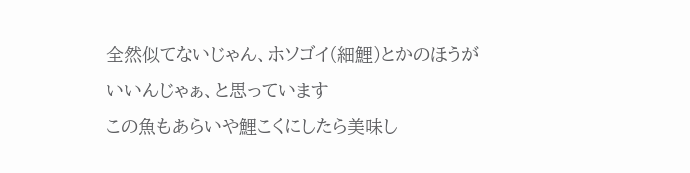全然似てないじゃん、ホソゴイ(細鯉)とかのほうがいいんじゃぁ、と思っています
この魚もあらいや鯉こくにしたら美味し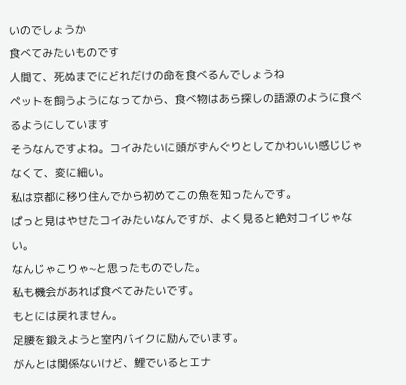いのでしょうか
食べてみたいものです
人間て、死ぬまでにどれだけの命を食べるんでしょうね
ペットを飼うようになってから、食べ物はあら探しの語源のように食べるようにしています
そうなんですよね。コイみたいに頭がずんぐりとしてかわいい感じじゃなくて、変に細い。
私は京都に移り住んでから初めてこの魚を知ったんです。
ぱっと見はやせたコイみたいなんですが、よく見ると絶対コイじゃない。
なんじゃこりゃ~と思ったものでした。
私も機会があれば食べてみたいです。
もとには戻れません。
足腰を鍛えようと室内バイクに励んでいます。
がんとは関係ないけど、鯉でいるとエナ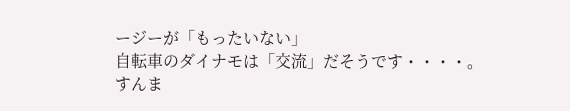ージーが「もったいない」
自転車のダイナモは「交流」だそうです・・・・。
すんま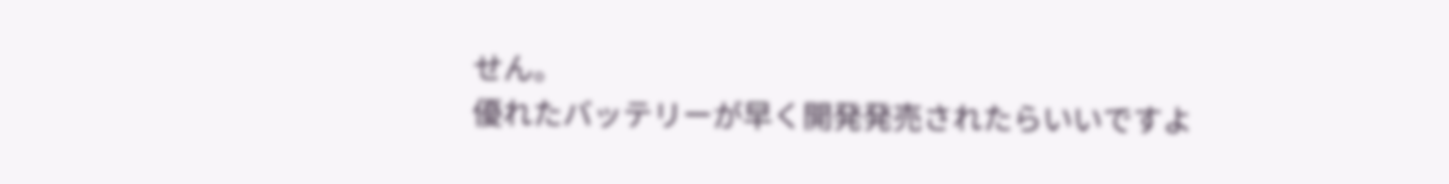せん。
優れたバッテリーが早く開発発売されたらいいですよ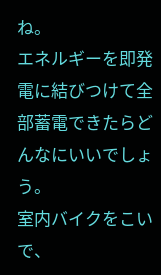ね。
エネルギーを即発電に結びつけて全部蓄電できたらどんなにいいでしょう。
室内バイクをこいで、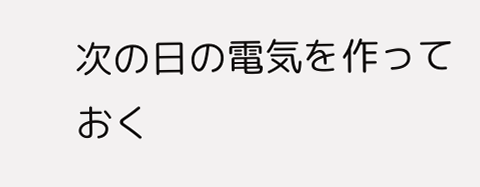次の日の電気を作っておく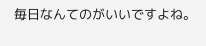毎日なんてのがいいですよね。